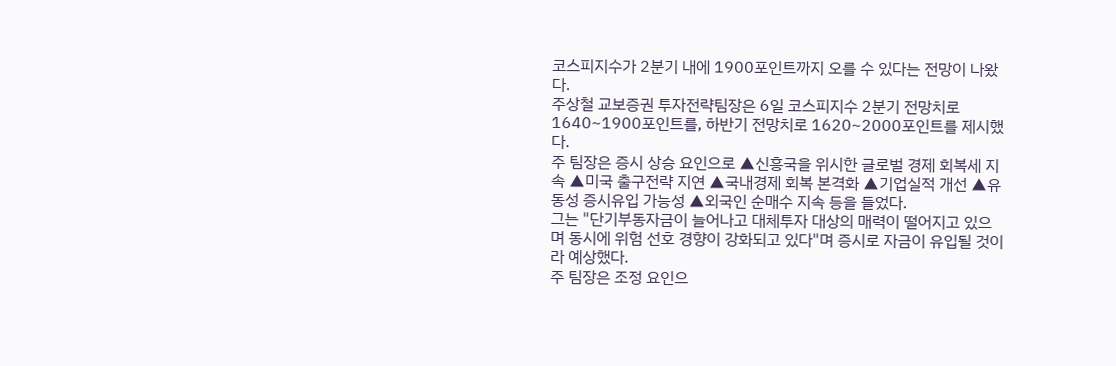코스피지수가 2분기 내에 1900포인트까지 오를 수 있다는 전망이 나왔다.
주상철 교보증권 투자전략팀장은 6일 코스피지수 2분기 전망치로 1640~1900포인트를, 하반기 전망치로 1620~2000포인트를 제시했다.
주 팀장은 증시 상승 요인으로 ▲신흥국을 위시한 글로벌 경제 회복세 지속 ▲미국 출구전략 지연 ▲국내경제 회복 본격화 ▲기업실적 개선 ▲유동성 증시유입 가능성 ▲외국인 순매수 지속 등을 들었다.
그는 "단기부동자금이 늘어나고 대체투자 대상의 매력이 떨어지고 있으며 동시에 위험 선호 경향이 강화되고 있다"며 증시로 자금이 유입될 것이라 예상했다.
주 팀장은 조정 요인으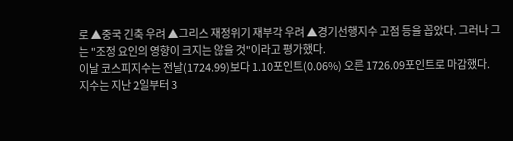로 ▲중국 긴축 우려 ▲그리스 재정위기 재부각 우려 ▲경기선행지수 고점 등을 꼽았다. 그러나 그는 "조정 요인의 영향이 크지는 않을 것"이라고 평가했다.
이날 코스피지수는 전날(1724.99)보다 1.10포인트(0.06%) 오른 1726.09포인트로 마감했다.
지수는 지난 2일부터 3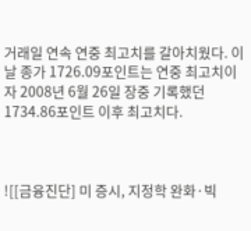거래일 연속 연중 최고치를 갈아치웠다. 이날 종가 1726.09포인트는 연중 최고치이자 2008년 6월 26일 장중 기록했던 1734.86포인트 이후 최고치다.



![[금융진단] 미 증시, 지정학 완화·빅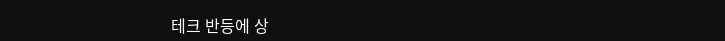테크 반등에 상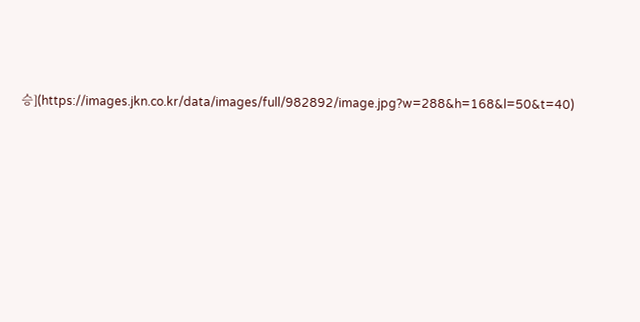승](https://images.jkn.co.kr/data/images/full/982892/image.jpg?w=288&h=168&l=50&t=40)